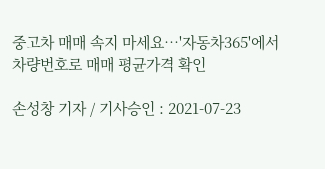중고차 매매 속지 마세요…'자동차365'에서 차량번호로 매매 평균가격 확인

손성창 기자 / 기사승인 : 2021-07-23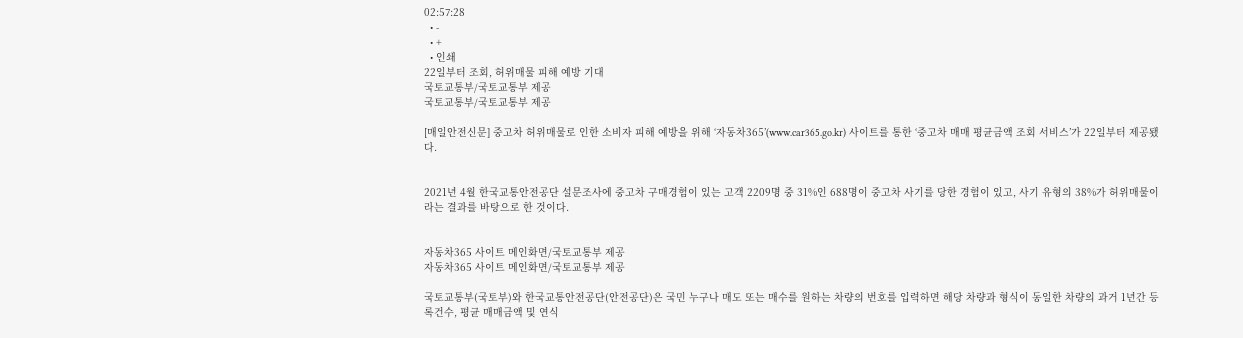02:57:28
  • -
  • +
  • 인쇄
22일부터 조회, 허위매물 피해 예방 기대
국토교통부/국토교통부 제공
국토교통부/국토교통부 제공

[매일안전신문] 중고차 허위매물로 인한 소비자 피해 예방을 위해 ‘자동차365’(www.car365.go.kr) 사이트를 통한 ‘중고차 매매 평균금액 조회 서비스’가 22일부터 제공됐다.


2021년 4월 한국교통안전공단 설문조사에 중고차 구매경험이 있는 고객 2209명 중 31%인 688명이 중고차 사기를 당한 경험이 있고, 사기 유형의 38%가 허위매물이라는 결과를 바탕으로 한 것이다.


자동차365 사이트 메인화면/국토교통부 제공
자동차365 사이트 메인화면/국토교통부 제공

국토교통부(국토부)와 한국교통안전공단(안전공단)은 국민 누구나 매도 또는 매수를 원하는 차량의 번호를 입력하면 해당 차량과 형식이 동일한 차량의 과거 1년간 등록건수, 평균 매매금액 및 연식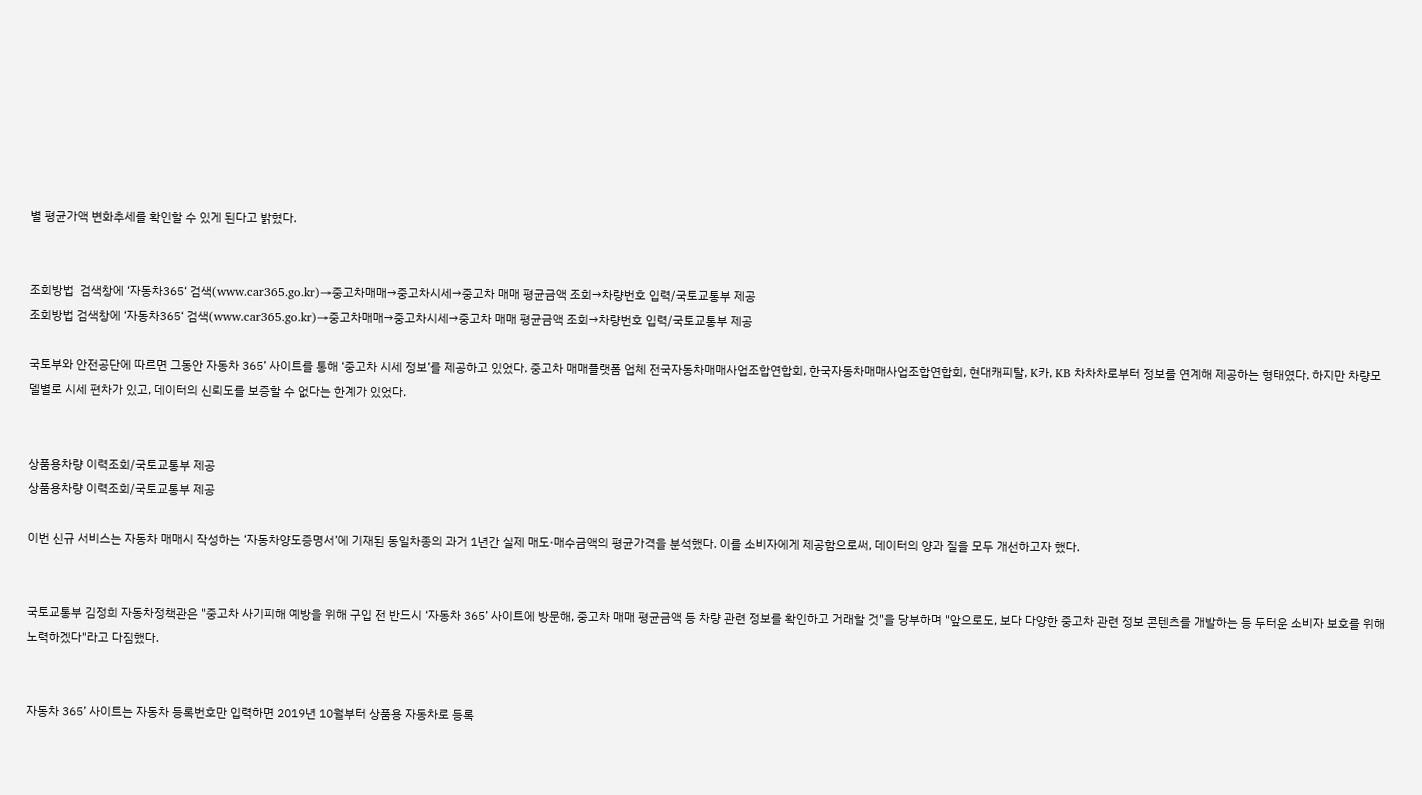별 평균가액 변화추세를 확인할 수 있게 된다고 밝혔다.


조회방법  검색창에 ‘자동차365‘ 검색(www.car365.go.kr)→중고차매매→중고차시세→중고차 매매 평균금액 조회→차량번호 입력/국토교통부 제공
조회방법 검색창에 ‘자동차365‘ 검색(www.car365.go.kr)→중고차매매→중고차시세→중고차 매매 평균금액 조회→차량번호 입력/국토교통부 제공

국토부와 안전공단에 따르면 그동안 자동차 365’ 사이트를 통해 ‘중고차 시세 정보’를 제공하고 있었다. 중고차 매매플랫폼 업체 전국자동차매매사업조합연합회, 한국자동차매매사업조합연합회, 현대캐피탈, K카, KB 차차차로부터 정보를 연계해 제공하는 형태였다. 하지만 차량모델별로 시세 편차가 있고, 데이터의 신뢰도를 보증할 수 없다는 한계가 있었다.


상품용차량 이력조회/국토교통부 제공
상품용차량 이력조회/국토교통부 제공

이번 신규 서비스는 자동차 매매시 작성하는 ‘자동차양도증명서’에 기재된 동일차종의 과거 1년간 실제 매도·매수금액의 평균가격을 분석했다. 이를 소비자에게 제공함으로써, 데이터의 양과 질을 모두 개선하고자 했다.


국토교통부 김정희 자동차정책관은 "중고차 사기피해 예방을 위해 구입 전 반드시 ‘자동차 365’ 사이트에 방문해, 중고차 매매 평균금액 등 차량 관련 정보를 확인하고 거래할 것"을 당부하며 "앞으로도, 보다 다양한 중고차 관련 정보 콘텐츠를 개발하는 등 두터운 소비자 보호를 위해 노력하겠다"라고 다짐했다.


자동차 365’ 사이트는 자동차 등록번호만 입력하면 2019년 10월부터 상품용 자동차로 등록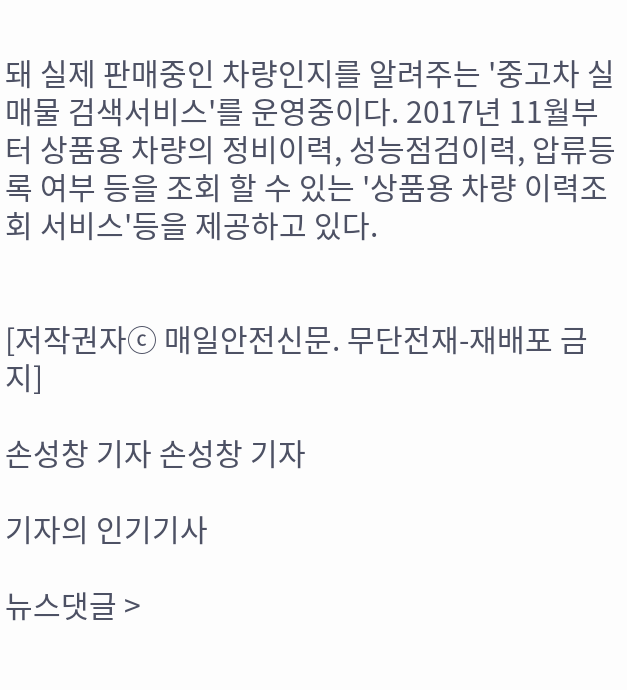돼 실제 판매중인 차량인지를 알려주는 '중고차 실매물 검색서비스'를 운영중이다. 2017년 11월부터 상품용 차량의 정비이력, 성능점검이력, 압류등록 여부 등을 조회 할 수 있는 '상품용 차량 이력조회 서비스'등을 제공하고 있다.


[저작권자ⓒ 매일안전신문. 무단전재-재배포 금지]

손성창 기자 손성창 기자

기자의 인기기사

뉴스댓글 >